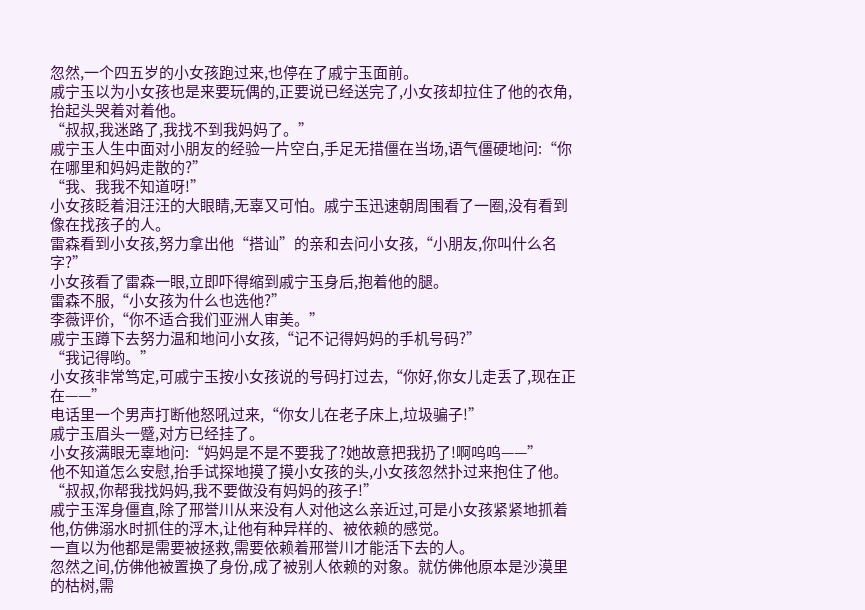忽然,一个四五岁的小女孩跑过来,也停在了戚宁玉面前。
戚宁玉以为小女孩也是来要玩偶的,正要说已经送完了,小女孩却拉住了他的衣角,抬起头哭着对着他。
“叔叔,我迷路了,我找不到我妈妈了。”
戚宁玉人生中面对小朋友的经验一片空白,手足无措僵在当场,语气僵硬地问:“你在哪里和妈妈走散的?”
“我、我我不知道呀!”
小女孩眨着泪汪汪的大眼睛,无辜又可怕。戚宁玉迅速朝周围看了一圈,没有看到像在找孩子的人。
雷森看到小女孩,努力拿出他“搭讪”的亲和去问小女孩,“小朋友,你叫什么名字?”
小女孩看了雷森一眼,立即吓得缩到戚宁玉身后,抱着他的腿。
雷森不服,“小女孩为什么也选他?”
李薇评价,“你不适合我们亚洲人审美。”
戚宁玉蹲下去努力温和地问小女孩,“记不记得妈妈的手机号码?”
“我记得哟。”
小女孩非常笃定,可戚宁玉按小女孩说的号码打过去,“你好,你女儿走丢了,现在正在——”
电话里一个男声打断他怒吼过来,“你女儿在老子床上,垃圾骗子!”
戚宁玉眉头一蹙,对方已经挂了。
小女孩满眼无辜地问:“妈妈是不是不要我了?她故意把我扔了!啊呜呜——”
他不知道怎么安慰,抬手试探地摸了摸小女孩的头,小女孩忽然扑过来抱住了他。
“叔叔,你帮我找妈妈,我不要做没有妈妈的孩子!”
戚宁玉浑身僵直,除了邢誉川从来没有人对他这么亲近过,可是小女孩紧紧地抓着他,仿佛溺水时抓住的浮木,让他有种异样的、被依赖的感觉。
一直以为他都是需要被拯救,需要依赖着邢誉川才能活下去的人。
忽然之间,仿佛他被置换了身份,成了被别人依赖的对象。就仿佛他原本是沙漠里的枯树,需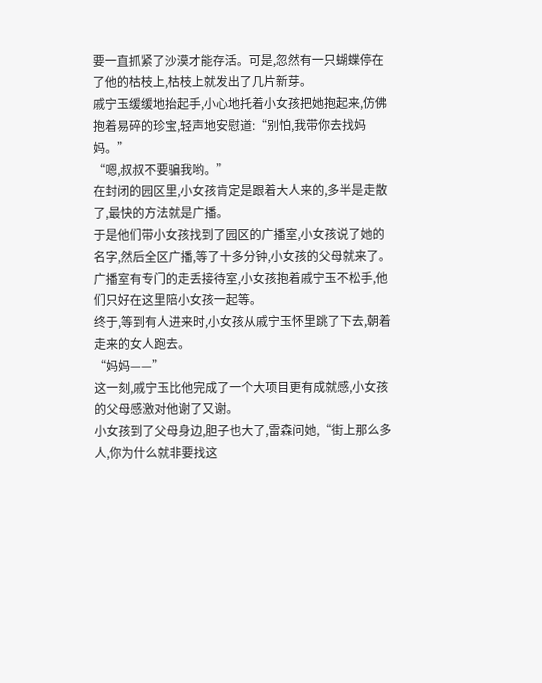要一直抓紧了沙漠才能存活。可是,忽然有一只蝴蝶停在了他的枯枝上,枯枝上就发出了几片新芽。
戚宁玉缓缓地抬起手,小心地托着小女孩把她抱起来,仿佛抱着易碎的珍宝,轻声地安慰道:“别怕,我带你去找妈妈。”
“嗯,叔叔不要骗我哟。”
在封闭的园区里,小女孩肯定是跟着大人来的,多半是走散了,最快的方法就是广播。
于是他们带小女孩找到了园区的广播室,小女孩说了她的名字,然后全区广播,等了十多分钟,小女孩的父母就来了。
广播室有专门的走丢接待室,小女孩抱着戚宁玉不松手,他们只好在这里陪小女孩一起等。
终于,等到有人进来时,小女孩从戚宁玉怀里跳了下去,朝着走来的女人跑去。
“妈妈——”
这一刻,戚宁玉比他完成了一个大项目更有成就感,小女孩的父母感激对他谢了又谢。
小女孩到了父母身边,胆子也大了,雷森问她,“街上那么多人,你为什么就非要找这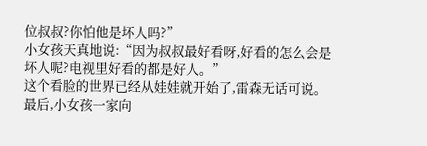位叔叔?你怕他是坏人吗?”
小女孩天真地说:“因为叔叔最好看呀,好看的怎么会是坏人呢?电视里好看的都是好人。”
这个看脸的世界已经从娃娃就开始了,雷森无话可说。
最后,小女孩一家向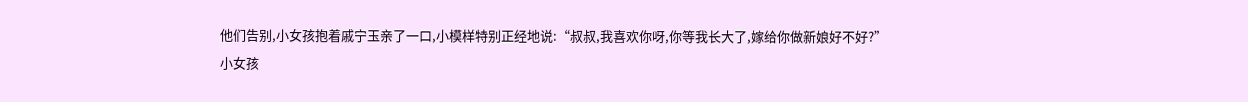他们告别,小女孩抱着戚宁玉亲了一口,小模样特别正经地说:“叔叔,我喜欢你呀,你等我长大了,嫁给你做新娘好不好?”
小女孩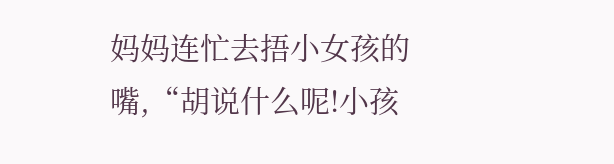妈妈连忙去捂小女孩的嘴,“胡说什么呢!小孩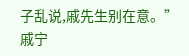子乱说,戚先生别在意。”
戚宁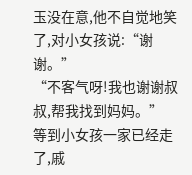玉没在意,他不自觉地笑了,对小女孩说:“谢谢。”
“不客气呀!我也谢谢叔叔,帮我找到妈妈。”
等到小女孩一家已经走了,戚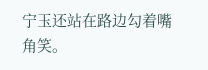宁玉还站在路边勾着嘴角笑。